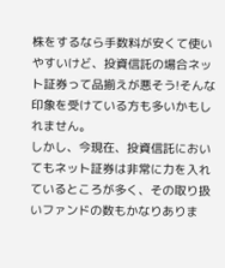株をするなら手数料が安くて使いやすいけど、投資信託の場合ネット証券って品揃えが悪そう!そんな印象を受けている方も多いかもしれません。
しかし、今現在、投資信託においてもネット証券は非常に力を入れているところが多く、その取り扱いファンドの数もかなりありま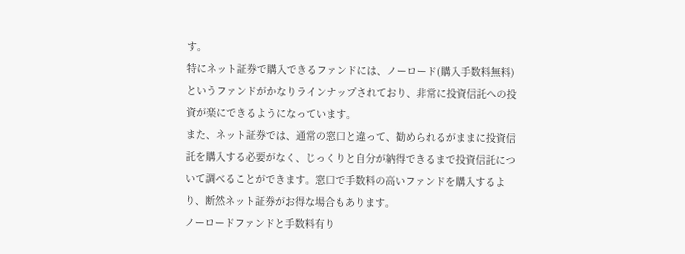す。
特にネット証券で購入できるファンドには、ノーロード(購入手数料無料)というファンドがかなりラインナップされており、非常に投資信託への投資が楽にできるようになっています。
また、ネット証券では、通常の窓口と違って、勧められるがままに投資信託を購入する必要がなく、じっくりと自分が納得できるまで投資信託について調べることができます。窓口で手数料の高いファンドを購入するより、断然ネット証券がお得な場合もあります。
ノーロードファンドと手数料有り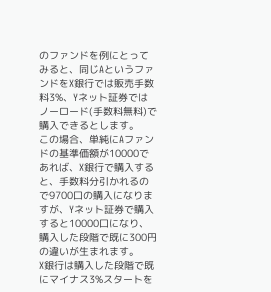のファンドを例にとってみると、同じAというファンドをX銀行では販売手数料3%、Yネット証券ではノーロード(手数料無料)で購入できるとします。
この場合、単純にAファンドの基準価額が10000であれば、X銀行で購入すると、手数料分引かれるので9700口の購入になりますが、Yネット証券で購入すると10000口になり、購入した段階で既に300円の違いが生まれます。
X銀行は購入した段階で既にマイナス3%スタートを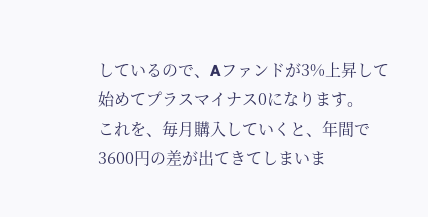しているので、Aファンドが3%上昇して始めてプラスマイナス0になります。
これを、毎月購入していくと、年間で3600円の差が出てきてしまいま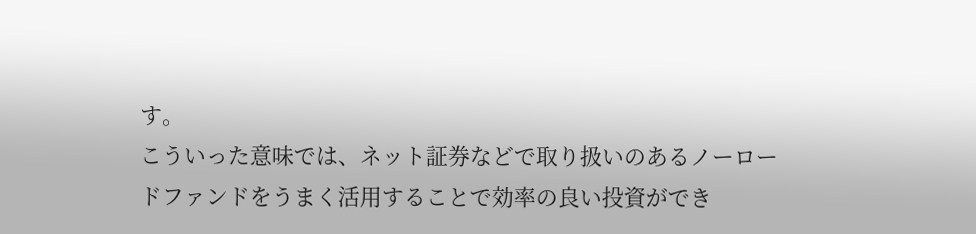す。
こういった意味では、ネット証券などで取り扱いのあるノーロードファンドをうまく活用することで効率の良い投資ができ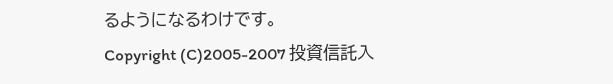るようになるわけです。
Copyright (C)2005-2007 投資信託入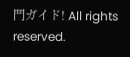門ガイド! All rights reserved.